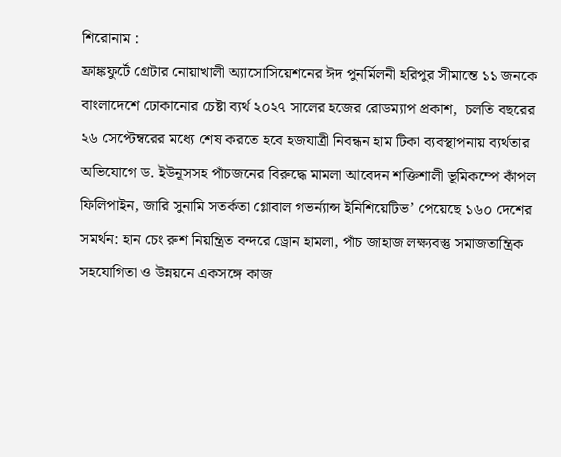শিরোনাম :
ফ্রাঙ্কফুর্টে গ্রেটার নোয়াখালী অ্যাসোসিয়েশনের ঈদ পুনর্মিলনী হরিপুর সীমান্তে ১১ জনকে বাংলাদেশে ঢোকানোর চেষ্টা ব্যর্থ ২০২৭ সালের হজের রোডম্যাপ প্রকাশ,  চলতি বছরের ২৬ সেপ্টেম্বরের মধ্যে শেষ করতে হবে হজযাত্রী নিবন্ধন হাম টিকা ব্যবস্থাপনায় ব্যর্থতার অভিযোগে ড. ইউনূসসহ পাঁচজনের বিরুদ্ধে মামলা আবেদন শক্তিশালী ভূমিকম্পে কাঁপল ফিলিপাইন, জারি সুনামি সতর্কতা গ্লোবাল গভর্ন্যান্স ইনিশিয়েটিভ’ পেয়েছে ১৬০ দেশের সমর্থন: হান চেং রুশ নিয়ন্ত্রিত বন্দরে ড্রোন হামলা, পাঁচ জাহাজ লক্ষ্যবস্তু সমাজতান্ত্রিক সহযোগিতা ও উন্নয়নে একসঙ্গে কাজ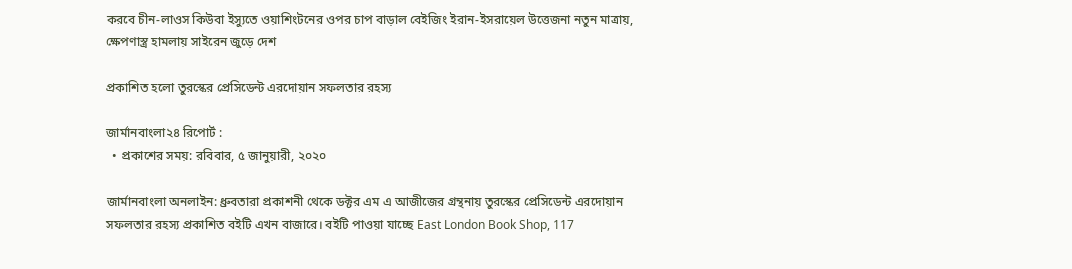করবে চীন-লাওস কিউবা ইস্যুতে ওয়াশিংটনের ওপর চাপ বাড়াল বেইজিং ইরান-ইসরায়েল উত্তেজনা নতুন মাত্রায়, ক্ষেপণাস্ত্র হামলায় সাইরেন জুড়ে দেশ

প্রকাশিত হলো তুরস্কের প্রেসিডেন্ট এরদোয়ান সফলতার রহস্য

জার্মানবাংলা২৪ রিপোর্ট :
  • প্রকাশের সময়: রবিবার, ৫ জানুয়ারী, ২০২০

জার্মানবাংলা অনলাইন: ধ্রুবতারা প্রকাশনী থেকে ডক্টর এম এ আজীজের গ্রন্থনায় তুরস্কের প্রেসিডেন্ট এরদোয়ান সফলতার রহস্য প্রকাশিত বইটি এখন বাজারে। বইটি পাওয়া যাচ্ছে East London Book Shop, 117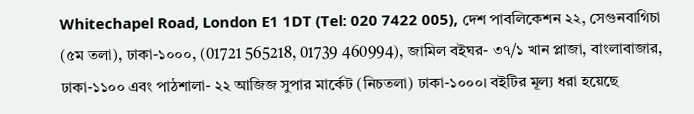Whitechapel Road, London E1 1DT (Tel: 020 7422 005), দেশ পাবলিকেশন ২২, সেগুনবাগিচা (৫ম তলা), ঢাকা-১০০০, (01721 565218, 01739 460994), জামিল বইঘর- ৩৭/১ খান প্লাজা, বাংলাবাজার, ঢাকা-১১০০ এবং পাঠশালা- ২২ আজিজ সুপার মার্কেট (নিচতলা) ঢাকা-১০০০। বইটির মূল্য ধরা হয়েছে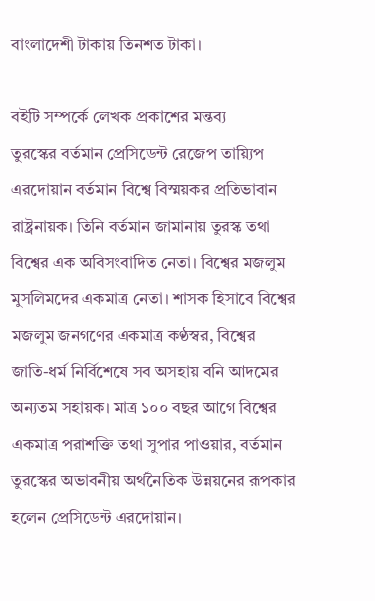বাংলাদেশী টাকায় তিনশত টাকা।

বইটি সম্পর্কে লেখক প্রকাশের মন্তব্য
তুরস্কের বর্তমান প্রেসিডেন্ট রেজেপ তায়্যিপ এরদোয়ান বর্তমান বিশ্বে বিস্ময়কর প্রতিভাবান রাষ্ট্রনায়ক। তিনি বর্তমান জামানায় তুরস্ক তথা বিশ্বের এক অবিসংবাদিত নেতা। বিশ্বের মজলুম মুসলিমদের একমাত্র নেতা। শাসক হিসাবে বিশ্বের মজলুম জনগণের একমাত্র কণ্ঠস্বর, বিশ্বের জাতি-ধর্ম নির্বিশেষে সব অসহায় বনি আদমের অন্যতম সহায়ক। মাত্র ১০০ বছর আগে বিশ্বের একমাত্র পরাশক্তি তথা সুপার পাওয়ার, বর্তমান তুরস্কের অভাবনীয় অর্থনৈতিক উন্নয়নের রূপকার হলেন প্রেসিডেন্ট এরদোয়ান।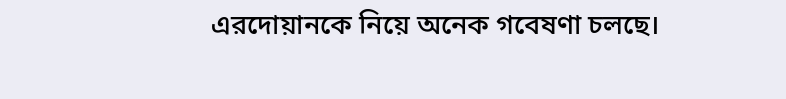এরদোয়ানকে নিয়ে অনেক গবেষণা চলছে।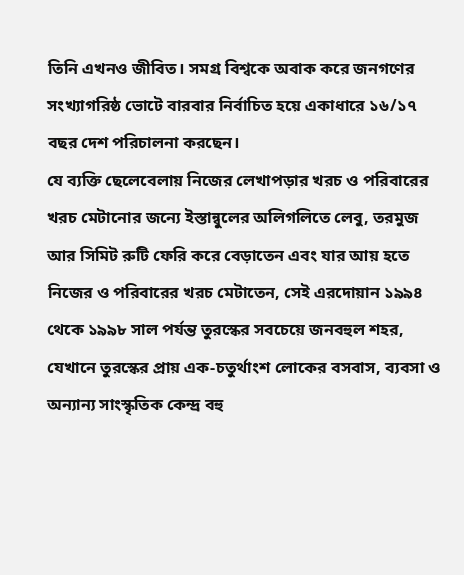তিনি এখনও জীবিত। সমগ্র বিশ্বকে অবাক করে জনগণের সংখ্যাগরিষ্ঠ ভোটে বারবার নির্বাচিত হয়ে একাধারে ১৬/১৭ বছর দেশ পরিচালনা করছেন।
যে ব্যক্তি ছেলেবেলায় নিজের লেখাপড়ার খরচ ও পরিবারের খরচ মেটানোর জন্যে ইস্তান্বুলের অলিগলিতে লেবু, তরমুজ আর সিমিট রুটি ফেরি করে বেড়াতেন এবং যার আয় হতে নিজের ও পরিবারের খরচ মেটাতেন, সেই এরদোয়ান ১৯৯৪ থেকে ১৯৯৮ সাল পর্যন্ত তুরস্কের সবচেয়ে জনবহুল শহর, যেখানে তুরস্কের প্রায় এক-চতুর্থাংশ লোকের বসবাস, ব্যবসা ও অন্যান্য সাংস্কৃতিক কেন্দ্র বহু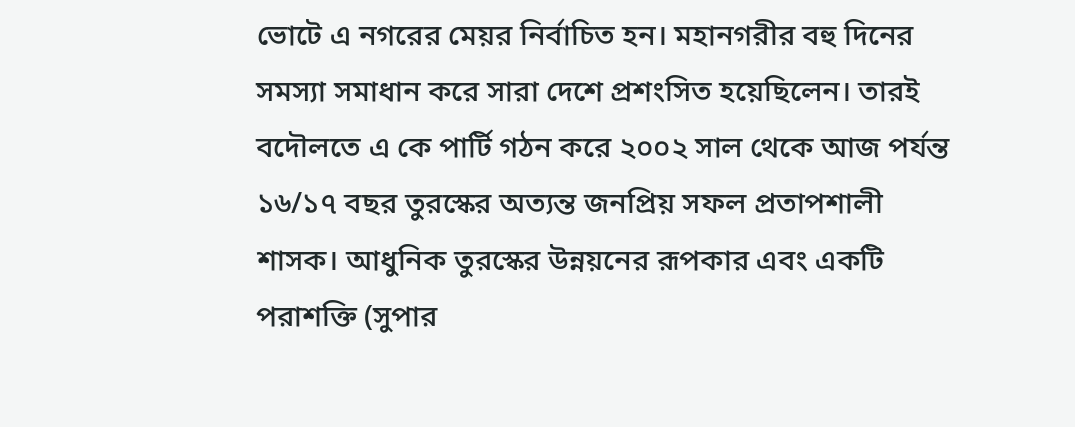ভোটে এ নগরের মেয়র নির্বাচিত হন। মহানগরীর বহু দিনের সমস্যা সমাধান করে সারা দেশে প্রশংসিত হয়েছিলেন। তারই বদৌলতে এ কে পার্টি গঠন করে ২০০২ সাল থেকে আজ পর্যন্ত ১৬/১৭ বছর তুরস্কের অত্যন্ত জনপ্রিয় সফল প্রতাপশালী শাসক। আধুনিক তুরস্কের উন্নয়নের রূপকার এবং একটি পরাশক্তি (সুপার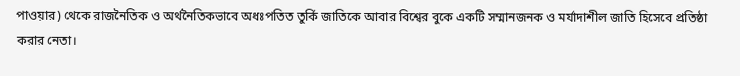পাওয়ার) থেকে রাজনৈতিক ও অর্থনৈতিকভাবে অধঃপতিত তুর্কি জাতিকে আবার বিশ্বের বুকে একটি সম্মানজনক ও মর্যাদাশীল জাতি হিসেবে প্রতিষ্ঠা করার নেতা।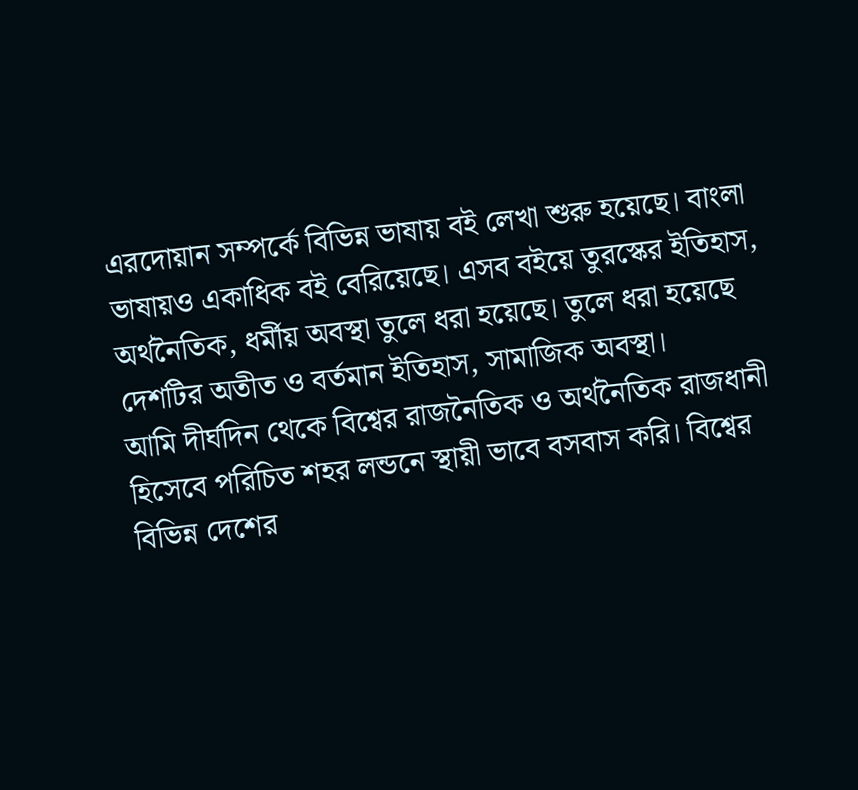এরদোয়ান সম্পর্কে বিভিন্ন ভাষায় বই লেখা শুরু হয়েছে। বাংলা ভাষায়ও একাধিক বই বেরিয়েছে। এসব বইয়ে তুরস্কের ইতিহাস, অর্থনৈতিক, ধর্মীয় অবস্থা তুলে ধরা হয়েছে। তুলে ধরা হয়েছে দেশটির অতীত ও বর্তমান ইতিহাস, সামাজিক অবস্থা।
আমি দীর্ঘদিন থেকে বিশ্বের রাজনৈতিক ও অর্থনৈতিক রাজধানী হিসেবে পরিচিত শহর লন্ডনে স্থায়ী ভাবে বসবাস করি। বিশ্বের বিভিন্ন দেশের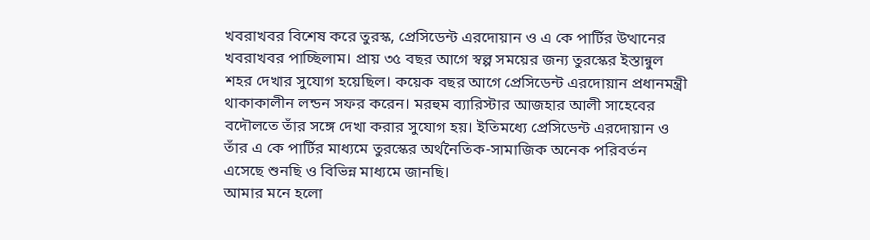খবরাখবর বিশেষ করে তুরস্ক, প্রেসিডেন্ট এরদোয়ান ও এ কে পার্টির উত্থানের খবরাখবর পাচ্ছিলাম। প্রায় ৩৫ বছর আগে স্বল্প সময়ের জন্য তুরস্কের ইস্তান্বুল শহর দেখার সুযোগ হয়েছিল। কয়েক বছর আগে প্রেসিডেন্ট এরদোয়ান প্রধানমন্ত্রী থাকাকালীন লন্ডন সফর করেন। মরহুম ব্যারিস্টার আজহার আলী সাহেবের বদৌলতে তাঁর সঙ্গে দেখা করার সুযোগ হয়। ইতিমধ্যে প্রেসিডেন্ট এরদোয়ান ও তাঁর এ কে পার্টির মাধ্যমে তুরস্কের অর্থনৈতিক-সামাজিক অনেক পরিবর্তন এসেছে শুনছি ও বিভিন্ন মাধ্যমে জানছি।
আমার মনে হলো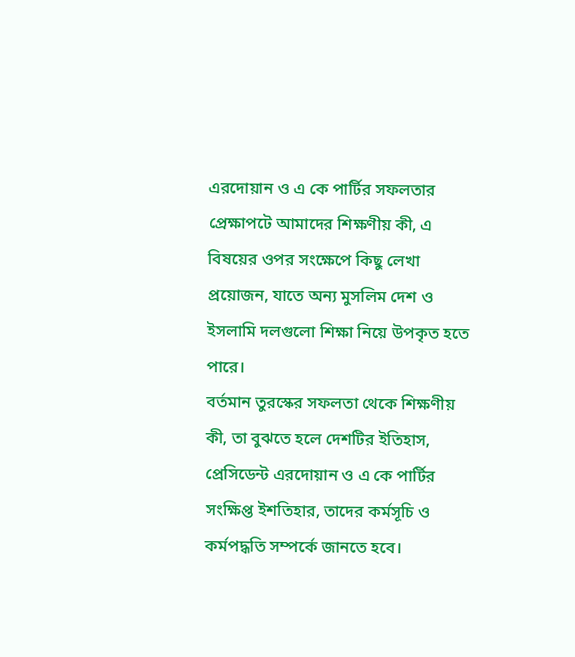এরদোয়ান ও এ কে পার্টির সফলতার প্রেক্ষাপটে আমাদের শিক্ষণীয় কী, এ বিষয়ের ওপর সংক্ষেপে কিছু লেখা প্রয়োজন, যাতে অন্য মুসলিম দেশ ও ইসলামি দলগুলো শিক্ষা নিয়ে উপকৃত হতে পারে।
বর্তমান তুরস্কের সফলতা থেকে শিক্ষণীয় কী, তা বুঝতে হলে দেশটির ইতিহাস, প্রেসিডেন্ট এরদোয়ান ও এ কে পার্টির সংক্ষিপ্ত ইশতিহার, তাদের কর্মসূচি ও কর্মপদ্ধতি সম্পর্কে জানতে হবে।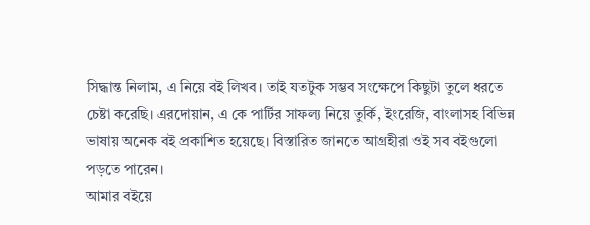সিদ্ধান্ত নিলাম, এ নিয়ে বই লিখব। তাই যতটুক সম্ভব সংক্ষেপে কিছুটা তুলে ধরতে চেষ্টা করেছি। এরদোয়ান, এ কে পার্টির সাফল্য নিয়ে তুর্কি, ইংরেজি, বাংলাসহ বিভিন্ন ভাষায় অনেক বই প্রকাশিত হয়েছে। বিস্তারিত জানতে আগ্রহীরা ওই সব বইগুলো পড়তে পারেন।
আমার বইয়ে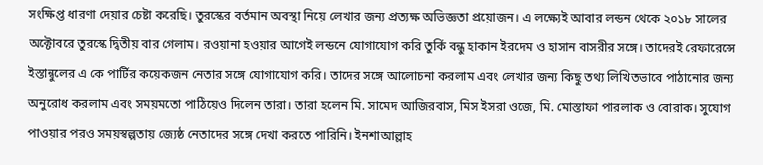সংক্ষিপ্ত ধারণা দেয়ার চেষ্টা করেছি। তুরস্কের বর্তমান অবস্থা নিয়ে লেখার জন্য প্রত্যক্ষ অভিজ্ঞতা প্রয়োজন। এ লক্ষ্যেই আবার লন্ডন থেকে ২০১৮ সালের অক্টোবরে তুরস্কে দ্বিতীয় বার গেলাম। রওয়ানা হওয়ার আগেই লন্ডনে যোগাযোগ করি তুর্কি বন্ধু হাকান ইরদেম ও হাসান বাসরীর সঙ্গে। তাদেরই রেফারেন্সে ইস্তান্বুলের এ কে পার্টির কয়েকজন নেতার সঙ্গে যোগাযোগ করি। তাদের সঙ্গে আলোচনা করলাম এবং লেখার জন্য কিছু তথ্য লিখিতভাবে পাঠানোর জন্য অনুরোধ করলাম এবং সময়মতো পাঠিয়েও দিলেন তারা। তারা হলেন মি. সামেদ আজিরবাস, মিস ইসরা ওজে, মি. মোস্তাফা পারলাক ও বোরাক। সুযোগ পাওয়ার পরও সময়স্বল্পতায় জ্যেষ্ঠ নেতাদের সঙ্গে দেখা করতে পারিনি। ইনশাআল্লাহ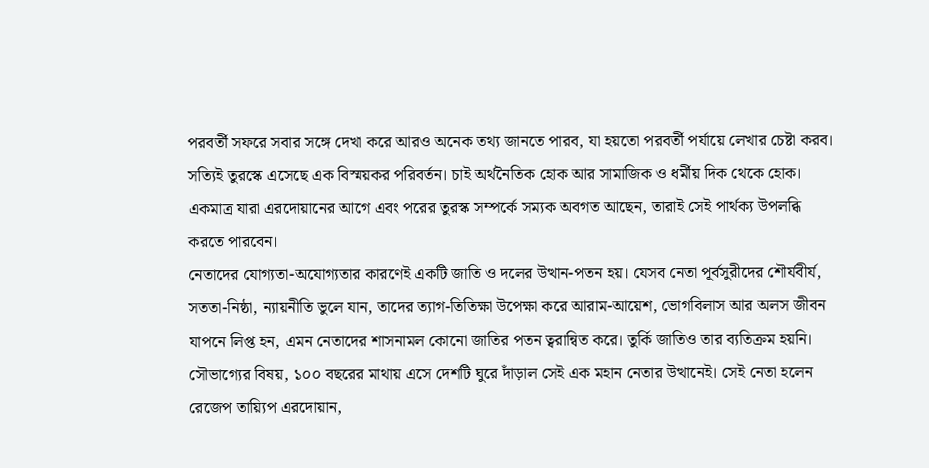পরবর্তী সফরে সবার সঙ্গে দেখা করে আরও অনেক তথ্য জানতে পারব, যা হয়তো পরবর্তী পর্যায়ে লেখার চেষ্টা করব।
সত্যিই তুরস্কে এসেছে এক বিস্ময়কর পরিবর্তন। চাই অর্থনৈতিক হোক আর সামাজিক ও ধর্মীয় দিক থেকে হোক। একমাত্র যারা এরদোয়ানের আগে এবং পরের তুরস্ক সম্পর্কে সম্যক অবগত আছেন, তারাই সেই পার্থক্য উপলব্ধি করতে পারবেন।
নেতাদের যোগ্যতা-অযোগ্যতার কারণেই একটি জাতি ও দলের উত্থান-পতন হয়। যেসব নেতা পূর্বসুরীদের শৌর্যবীর্য, সততা-নিষ্ঠা, ন্যায়নীতি ভুলে যান, তাদের ত্যাগ-তিতিক্ষা উপেক্ষা করে আরাম-আয়েশ, ভোগবিলাস আর অলস জীবন যাপনে লিপ্ত হন, এমন নেতাদের শাসনামল কোনো জাতির পতন ত্বরান্বিত করে। তুর্কি জাতিও তার ব্যতিক্রম হয়নি। সৌভাগ্যের বিষয়, ১০০ বছরের মাথায় এসে দেশটি ঘুরে দাঁড়াল সেই এক মহান নেতার উত্থানেই। সেই নেতা হলেন রেজেপ তায়্যিপ এরদোয়ান,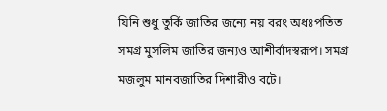যিনি শুধু তুর্কি জাতির জন্যে নয় বরং অধঃপতিত সমগ্র মুসলিম জাতির জন্যও আশীর্বাদস্বরূপ। সমগ্র মজলুম মানবজাতির দিশারীও বটে।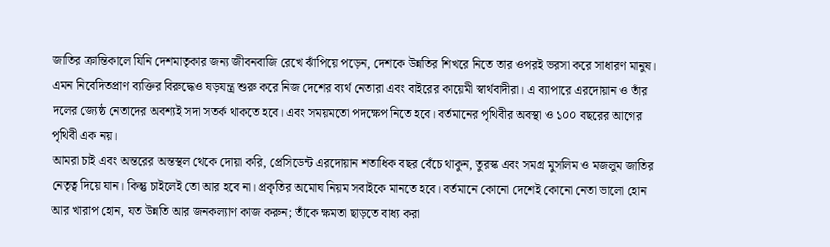জাতির ক্রান্তিকালে যিনি দেশমাতৃকার জন্য জীবনবাজি রেখে ঝাঁপিয়ে পড়েন, দেশকে উন্নতির শিখরে নিতে তার ওপরই ভরসা করে সাধারণ মানুষ। এমন নিবেদিতপ্রাণ ব্যক্তির বিরুদ্ধেও ষড়যন্ত্র শুরু করে নিজ দেশের ব্যর্থ নেতারা এবং বাইরের কায়েমী স্বার্থবাদীরা। এ ব্যাপারে এরদোয়ান ও তাঁর দলের জ্যেষ্ঠ নেতাদের অবশ্যই সদা সতর্ক থাকতে হবে। এবং সময়মতো পদক্ষেপ নিতে হবে। বর্তমানের পৃথিবীর অবস্থা ও ১০০ বছরের আগের পৃথিবী এক নয়।
আমরা চাই এবং অন্তরের অন্তস্থল থেকে দোয়া করি, প্রেসিডেন্ট এরদোয়ান শতাধিক বছর বেঁচে থাকুন, তুরস্ক এবং সমগ্র মুসলিম ও মজলুম জাতির নেতৃত্ব দিয়ে যান। কিন্তু চাইলেই তো আর হবে না। প্রকৃতির অমোঘ নিয়ম সবাইকে মানতে হবে। বর্তমানে কোনো দেশেই কোনো নেতা ভালো হোন আর খারাপ হোন, যত উন্নতি আর জনকল্যাণ কাজ করুন; তাঁকে ক্ষমতা ছাড়তে বাধ্য করা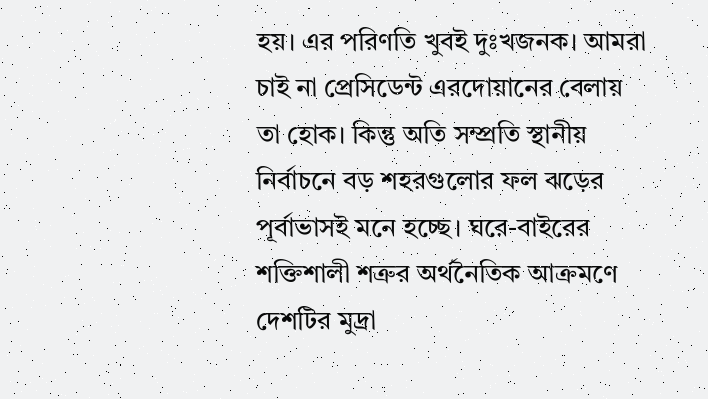হয়। এর পরিণতি খুবই দুঃখজনক। আমরা চাই না প্রেসিডেন্ট এরদোয়ানের বেলায় তা হোক। কিন্তু অতি সম্প্রতি স্থানীয় নির্বাচনে বড় শহরগুলোর ফল ঝড়ের পূর্বাভাসই মনে হচ্ছে। ঘরে-বাইরের শক্তিশালী শত্রুর অর্থনৈতিক আক্রমণে দেশটির মুদ্রা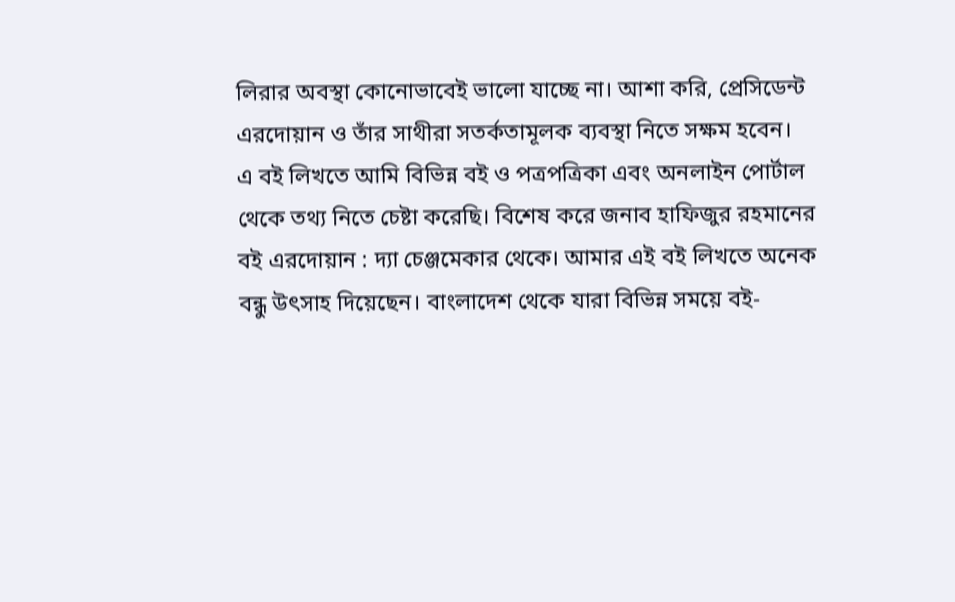লিরার অবস্থা কোনোভাবেই ভালো যাচ্ছে না। আশা করি, প্রেসিডেন্ট এরদোয়ান ও তাঁর সাথীরা সতর্কতামূলক ব্যবস্থা নিতে সক্ষম হবেন।
এ বই লিখতে আমি বিভিন্ন বই ও পত্রপত্রিকা এবং অনলাইন পোর্টাল থেকে তথ্য নিতে চেষ্টা করেছি। বিশেষ করে জনাব হাফিজুর রহমানের বই এরদোয়ান : দ্যা চেঞ্জমেকার থেকে। আমার এই বই লিখতে অনেক বন্ধু উৎসাহ দিয়েছেন। বাংলাদেশ থেকে যারা বিভিন্ন সময়ে বই-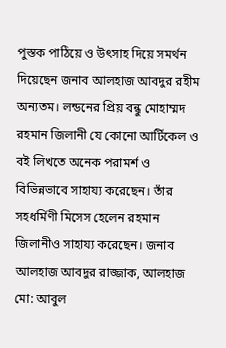পুস্তক পাঠিয়ে ও উৎসাহ দিয়ে সমর্থন দিয়েছেন জনাব আলহাজ আবদুর রহীম অন্যতম। লন্ডনের প্রিয় বন্ধু মোহাম্মদ রহমান জিলানী যে কোনো আর্টিকেল ও বই লিখতে অনেক পরামর্শ ও বিভিন্নভাবে সাহায্য করেছেন। তাঁর সহধর্মিণী মিসেস হেলেন রহমান জিলানীও সাহায্য করেছেন। জনাব আলহাজ আবদুর রাজ্জাক, আলহাজ মো: আবুল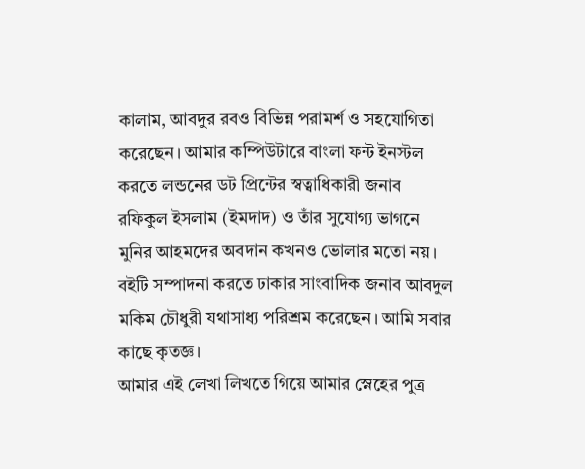কালাম, আবদুর রবও বিভিন্ন পরামর্শ ও সহযোগিতা করেছেন। আমার কম্পিউটারে বাংলা ফন্ট ইনস্টল করতে লন্ডনের ডট প্রিন্টের স্বত্বাধিকারী জনাব রফিকুল ইসলাম (ইমদাদ) ও তাঁর সুযোগ্য ভাগনে মুনির আহমদের অবদান কখনও ভোলার মতো নয়। বইটি সম্পাদনা করতে ঢাকার সাংবাদিক জনাব আবদুল মকিম চৌধুরী যথাসাধ্য পরিশ্রম করেছেন। আমি সবার কাছে কৃতজ্ঞ।
আমার এই লেখা লিখতে গিয়ে আমার স্নেহের পুত্র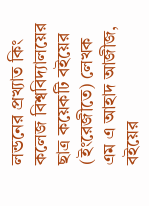লন্ডনের প্রখ্যাত কিং কলেজ বিশ্ববিদ্যালয়ের ছাত্র কয়েকটি বইয়ের (ইংরেজীতে) লেখক এম এ আহাদ আজীজ, বইয়ের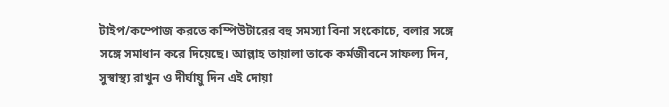টাইপ/কম্পোজ করতে কম্পিউটারের বহু সমস্যা বিনা সংকোচে, বলার সঙ্গে সঙ্গে সমাধান করে দিয়েছে। আল্লাহ তায়ালা তাকে কর্মজীবনে সাফল্য দিন, সুস্বাস্থ্য রাখুন ও দীর্ঘায়ু দিন এই দোয়া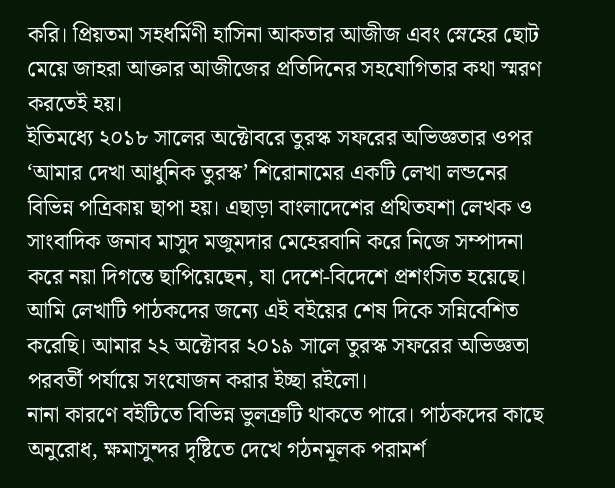করি। প্রিয়তমা সহধর্মিণী হাসিনা আকতার আজীজ এবং স্নেহের ছোট মেয়ে জাহরা আক্তার আজীজের প্রতিদিনের সহযোগিতার কথা স্মরণ করতেই হয়।
ইতিমধ্যে ২০১৮ সালের অক্টোবরে তুরস্ক সফরের অভিজ্ঞতার ওপর ‘আমার দেখা আধুনিক তুরস্ক’ শিরোনামের একটি লেখা লন্ডনের বিভিন্ন পত্রিকায় ছাপা হয়। এছাড়া বাংলাদেশের প্রথিতযশা লেখক ও সাংবাদিক জনাব মাসুদ মজুমদার মেহেরবানি করে নিজে সম্পাদনা করে নয়া দিগন্তে ছাপিয়েছেন, যা দেশে-বিদেশে প্রশংসিত হয়েছে। আমি লেখাটি পাঠকদের জন্যে এই বইয়ের শেষ দিকে সন্নিবেশিত করেছি। আমার ২২ অক্টোবর ২০১৯ সালে তুরস্ক সফরের অভিজ্ঞতা পরবর্তী পর্যায়ে সংযোজন করার ইচ্ছা রইলো।
নানা কারণে বইটিতে বিভিন্ন ভুলত্রুটি থাকতে পারে। পাঠকদের কাছে অনুরোধ, ক্ষমাসুন্দর দৃষ্টিতে দেখে গঠনমূলক পরামর্শ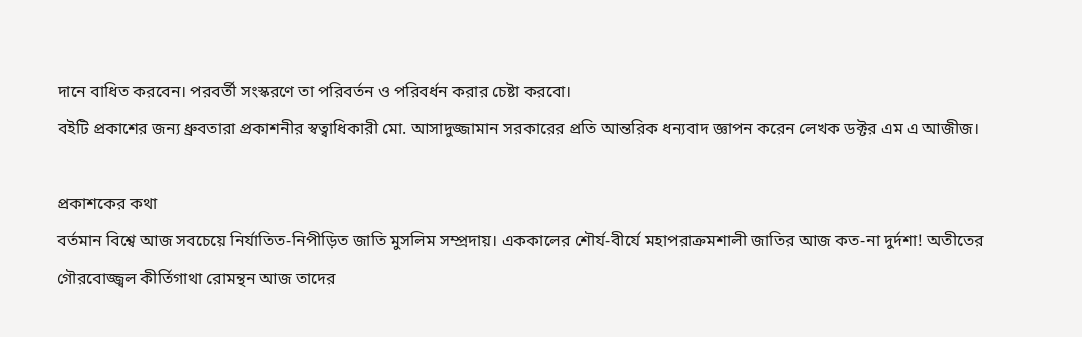দানে বাধিত করবেন। পরবর্তী সংস্করণে তা পরিবর্তন ও পরিবর্ধন করার চেষ্টা করবো।
বইটি প্রকাশের জন্য ধ্রুবতারা প্রকাশনীর স্বত্বাধিকারী মো. আসাদুজ্জামান সরকারের প্রতি আন্তরিক ধন্যবাদ জ্ঞাপন করেন লেখক ডক্টর এম এ আজীজ।

প্রকাশকের কথা
বর্তমান বিশ্বে আজ সবচেয়ে নির্যাতিত-নিপীড়িত জাতি মুসলিম সম্প্রদায়। এককালের শৌর্য-বীর্যে মহাপরাক্রমশালী জাতির আজ কত-না দুর্দশা! অতীতের গৌরবোজ্জ্বল কীর্তিগাথা রোমন্থন আজ তাদের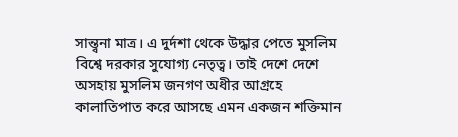সান্ত্বনা মাত্র। এ দুর্দশা থেকে উদ্ধার পেতে মুসলিম বিশ্বে দরকার সুযোগ্য নেতৃত্ব। তাই দেশে দেশে অসহায় মুসলিম জনগণ অধীর আগ্রহে কালাতিপাত করে আসছে এমন একজন শক্তিমান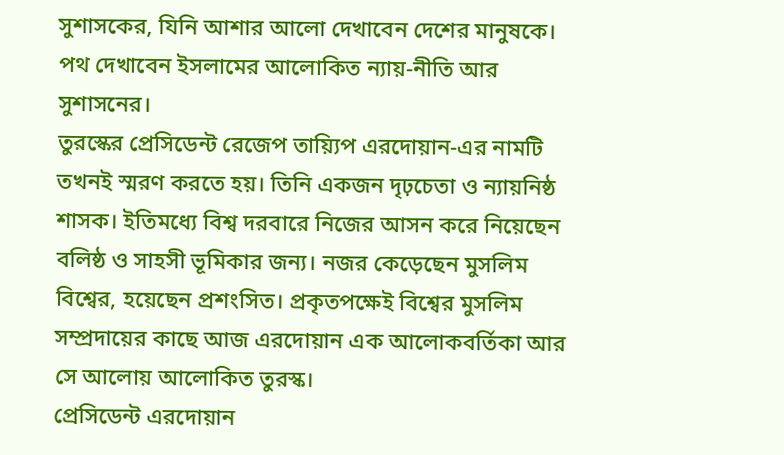সুশাসকের, যিনি আশার আলো দেখাবেন দেশের মানুষকে। পথ দেখাবেন ইসলামের আলোকিত ন্যায়-নীতি আর সুশাসনের।
তুরস্কের প্রেসিডেন্ট রেজেপ তায়্যিপ এরদোয়ান-এর নামটি তখনই স্মরণ করতে হয়। তিনি একজন দৃঢ়চেতা ও ন্যায়নিষ্ঠ শাসক। ইতিমধ্যে বিশ্ব দরবারে নিজের আসন করে নিয়েছেন বলিষ্ঠ ও সাহসী ভূমিকার জন্য। নজর কেড়েছেন মুসলিম বিশ্বের, হয়েছেন প্রশংসিত। প্রকৃতপক্ষেই বিশ্বের মুসলিম সম্প্রদায়ের কাছে আজ এরদোয়ান এক আলোকবর্তিকা আর সে আলোয় আলোকিত তুরস্ক।
প্রেসিডেন্ট এরদোয়ান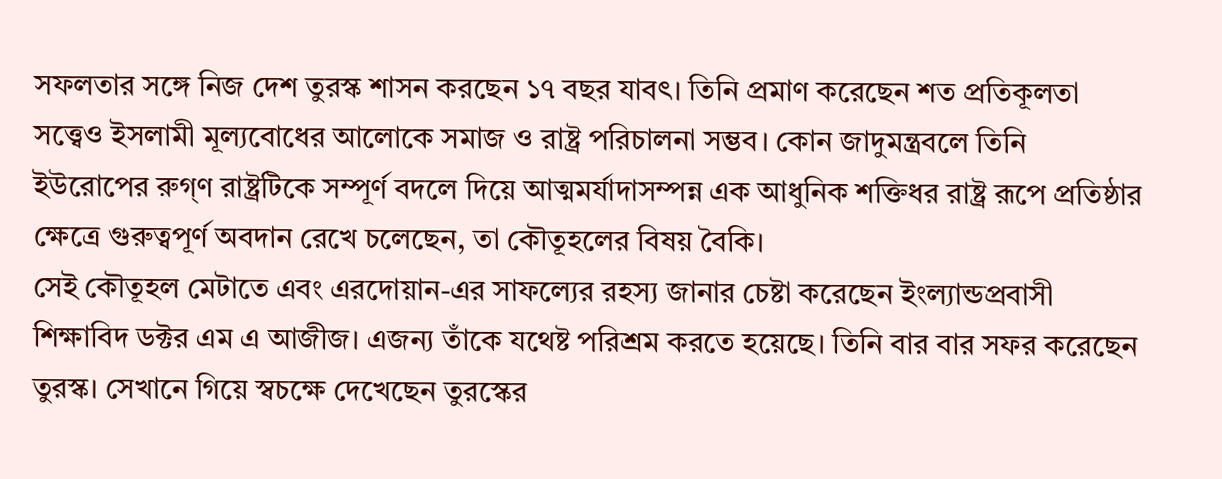সফলতার সঙ্গে নিজ দেশ তুরস্ক শাসন করছেন ১৭ বছর যাবৎ। তিনি প্রমাণ করেছেন শত প্রতিকূলতা সত্ত্বেও ইসলামী মূল্যবোধের আলোকে সমাজ ও রাষ্ট্র পরিচালনা সম্ভব। কোন জাদুমন্ত্রবলে তিনি ইউরোপের রুগ্ণ রাষ্ট্রটিকে সম্পূর্ণ বদলে দিয়ে আত্মমর্যাদাসম্পন্ন এক আধুনিক শক্তিধর রাষ্ট্র রূপে প্রতিষ্ঠার ক্ষেত্রে গুরুত্বপূর্ণ অবদান রেখে চলেছেন, তা কৌতূহলের বিষয় বৈকি।
সেই কৌতূহল মেটাতে এবং এরদোয়ান-এর সাফল্যের রহস্য জানার চেষ্টা করেছেন ইংল্যান্ডপ্রবাসী শিক্ষাবিদ ডক্টর এম এ আজীজ। এজন্য তাঁকে যথেষ্ট পরিশ্রম করতে হয়েছে। তিনি বার বার সফর করেছেন তুরস্ক। সেখানে গিয়ে স্বচক্ষে দেখেছেন তুরস্কের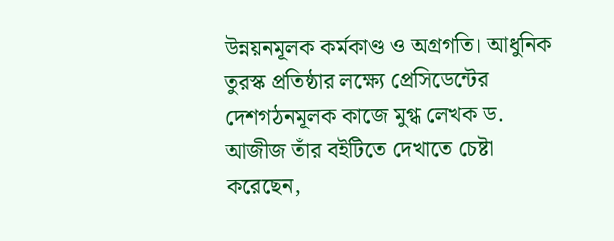উন্নয়নমূলক কর্মকাণ্ড ও অগ্রগতি। আধুনিক তুরস্ক প্রতিষ্ঠার লক্ষ্যে প্রেসিডেন্টের দেশগঠনমূলক কাজে মুগ্ধ লেখক ড. আজীজ তাঁর বইটিতে দেখাতে চেষ্টা করেছেন,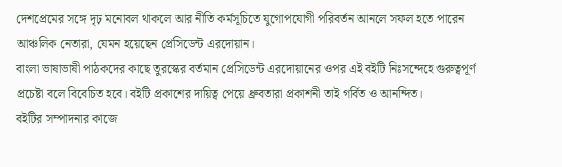দেশপ্রেমের সঙ্গে দৃঢ় মনোবল থাকলে আর নীতি কর্মসূচিতে যুগোপযোগী পরিবর্তন আনলে সফল হতে পারেন আঞ্চলিক নেতারা, যেমন হয়েছেন প্রেসিডেন্ট এরদোয়ান।
বাংলা ভাষাভাষী পাঠকদের কাছে তুরস্কের বর্তমান প্রেসিডেন্ট এরদোয়ানের ওপর এই বইটি নিঃসন্দেহে গুরুত্বপূর্ণ প্রচেষ্টা বলে বিবেচিত হবে। বইটি প্রকাশের দায়িত্ব পেয়ে ধ্রুবতারা প্রকাশনী তাই গর্বিত ও আনন্দিত।
বইটির সম্পাদনার কাজে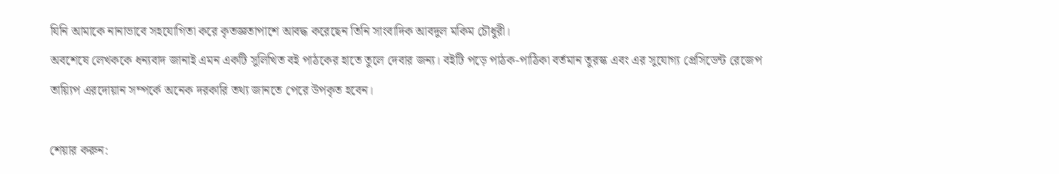যিনি আমাকে নানাভাবে সহযোগিতা করে কৃতজ্ঞতাপাশে আবদ্ধ করেছেন তিনি সাংবাদিক আবদুল মকিম চৌধুরী।
অবশেষে লেখককে ধন্যবাদ জানাই এমন একটি সুলিখিত বই পাঠকের হাতে তুলে দেবার জন্য। বইটি পড়ে পাঠক-পাঠিকা বর্তমান তুরস্ক এবং এর সুযোগ্য প্রেসিডেন্ট রেজেপ তায়্যিপ এরদোয়ান সম্পর্কে অনেক দরকারি তথ্য জানতে পেরে উপকৃত হবেন।

শেয়ার করুন: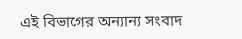এই বিভাগের অন্যান্য সংবাদ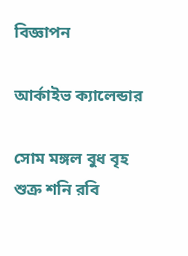বিজ্ঞাপন

আর্কাইভ ক্যালেন্ডার

সোম মঙ্গল বুধ বৃহ শুক্র শনি রবি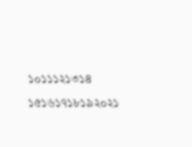১০১১১২১৩১৪
১৫১৬১৭১৮১৯২০২১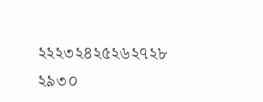২২২৩২৪২৫২৬২৭২৮
২৯৩০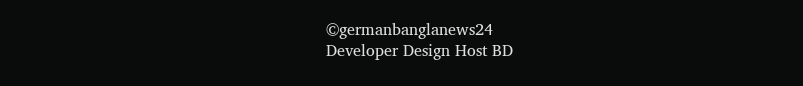©germanbanglanews24
Developer Design Host BD